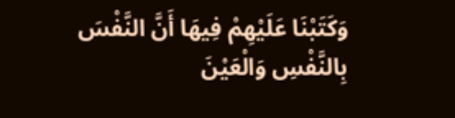وَكَتَبْنَا عَلَيْهِمْ فِيهَا أَنَّ النَّفْسَ بِالنَّفْسِ وَالْعَيْنَ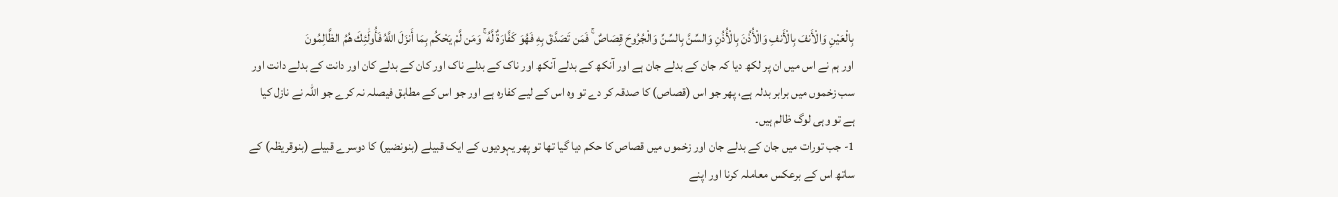بِالْعَيْنِ وَالْأَنفَ بِالْأَنفِ وَالْأُذُنَ بِالْأُذُنِ وَالسِّنَّ بِالسِّنِّ وَالْجُرُوحَ قِصَاصٌ ۚ فَمَن تَصَدَّقَ بِهِ فَهُوَ كَفَّارَةٌ لَّهُ ۚ وَمَن لَّمْ يَحْكُم بِمَا أَنزَلَ اللَّهُ فَأُولَٰئِكَ هُمُ الظَّالِمُونَ
اور ہم نے اس میں ان پر لکھ دیا کہ جان کے بدلے جان ہے اور آنکھ کے بدلے آنکھ اور ناک کے بدلے ناک اور کان کے بدلے کان اور دانت کے بدلے دانت اور سب زخموں میں برابر بدلہ ہے، پھر جو اس (قصاص) کا صدقہ کر دے تو وہ اس کے لیے کفارہ ہے اور جو اس کے مطابق فیصلہ نہ کرے جو اللہ نے نازل کیا ہے تو وہی لوگ ظالم ہیں۔
1- جب تورات میں جان کے بدلے جان اور زخموں میں قصاص کا حکم دیا گیا تھا تو پھر یہودیوں کے ایک قبیلے (بنونضیر) کا دوسرے قبیلے (بنوقریظہ) کے ساتھ اس کے برعکس معاملہ کرنا اور اپنے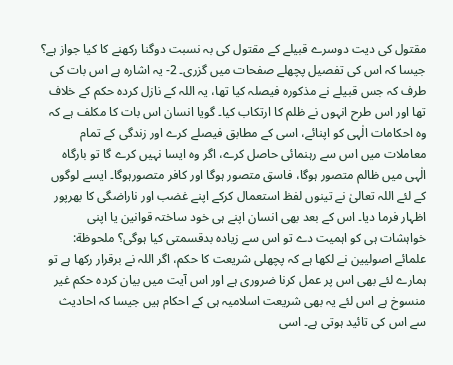مقتول کی دیت دوسرے قبیلے کے مقتول کی بہ نسبت دوگنا رکھنے کا کیا جواز ہے؟ جیسا کہ اس کی تفصیل پچھلے صفحات میں گزری۔ 2- یہ اشارہ ہے اس بات کی طرف کہ جس قبیلے نے مذکورہ فیصلہ کیا تھا، یہ اللہ کے نازل کردہ حکم کے خلاف تھا اور اس طرح انہوں نے ظلم کا ارتکاب کیا۔ گویا انسان اس بات کا مکلف ہے کہ وہ احکامات الٰہی کو اپنائے، اسی کے مطابق فیصلے کرے اور زندگی کے تمام معاملات میں اس سے رہنمائی حاصل کرے، اگر وہ ایسا نہیں کرے گا تو بارگاہ الٰہی میں ظالم متصور ہوگا، فاسق متصور ہوگا اور کافر متصورہوگا۔ ایسے لوگوں کے لئے اللہ تعالیٰ نے تینوں لفظ استعمال کرکے اپنے غضب اور ناراضگی کا بھرپور اظہار فرما دیا۔ اس کے بعد بھی انسان اپنے ہی خود ساختہ قوانین یا اپنی خواہشات ہی کو اہمیت دے تو اس سے زیادہ بدقسمتی کیا ہوگی؟ ملحوظة: علمائے اصولیین نے لکھا ہے کہ پچھلی شریعت کا حکم، اگر اللہ نے برقرار رکھا ہے تو ہمارے لئے بھی اس پر عمل کرنا ضروری ہے اور اس آیت میں بیان کردہ حکم غیر منسوخ ہے اس لئے یہ بھی شریعت اسلامیہ ہی کے احکام ہیں جیسا کہ احادیث سے اس کی تائید ہوتی ہے۔ اسی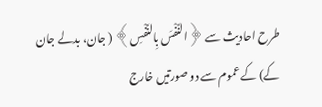طرح احادیث سے ﴿النَّفْسَ بِالنَّفْسِ﴾ ( جان، بدلے جان کے) کے عموم سے دو صورتیں خارج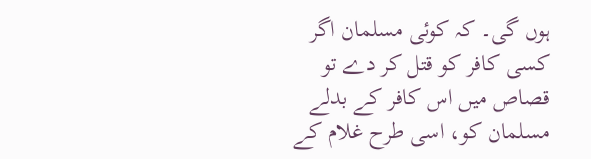ہوں گی۔ کہ کوئی مسلمان اگر کسی کافر کو قتل کر دے تو قصاص میں اس کافر کے بدلے مسلمان کو، اسی طرح غلام کے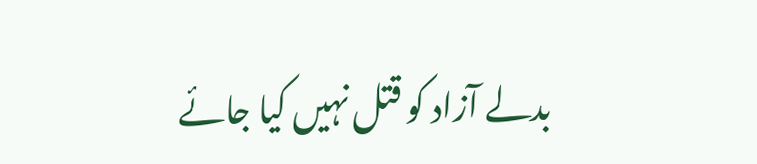بدلے آزاد کو قتل نہیں کیا جائے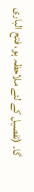گا۔ (تفصیل کے لئے ملاحظہ ہو، فتح الباری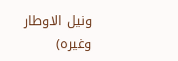ونیل الاوطار وغیرہ)